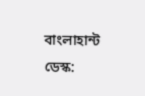বাংলাহান্ট ডেস্ক: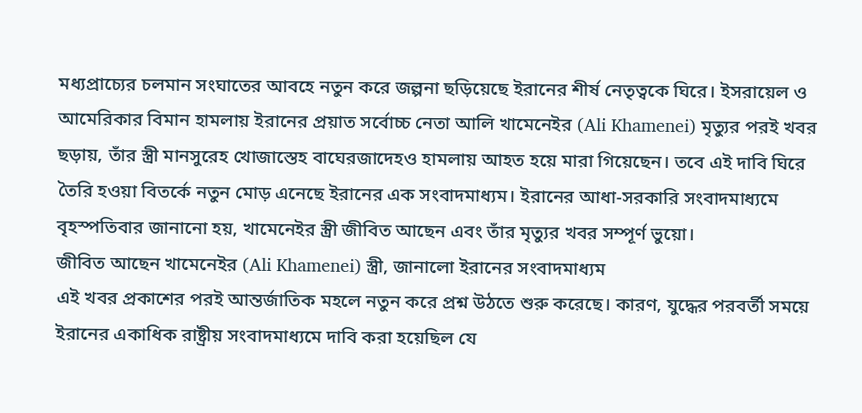মধ্যপ্রাচ্যের চলমান সংঘাতের আবহে নতুন করে জল্পনা ছড়িয়েছে ইরানের শীর্ষ নেতৃত্বকে ঘিরে। ইসরায়েল ও আমেরিকার বিমান হামলায় ইরানের প্রয়াত সর্বোচ্চ নেতা আলি খামেনেইর (Ali Khamenei) মৃত্যুর পরই খবর ছড়ায়, তাঁর স্ত্রী মানসুরেহ খোজাস্তেহ বাঘেরজাদেহও হামলায় আহত হয়ে মারা গিয়েছেন। তবে এই দাবি ঘিরে তৈরি হওয়া বিতর্কে নতুন মোড় এনেছে ইরানের এক সংবাদমাধ্যম। ইরানের আধা-সরকারি সংবাদমাধ্যমে বৃহস্পতিবার জানানো হয়, খামেনেইর স্ত্রী জীবিত আছেন এবং তাঁর মৃত্যুর খবর সম্পূর্ণ ভুয়ো।
জীবিত আছেন খামেনেইর (Ali Khamenei) স্ত্রী, জানালো ইরানের সংবাদমাধ্যম
এই খবর প্রকাশের পরই আন্তর্জাতিক মহলে নতুন করে প্রশ্ন উঠতে শুরু করেছে। কারণ, যুদ্ধের পরবর্তী সময়ে ইরানের একাধিক রাষ্ট্রীয় সংবাদমাধ্যমে দাবি করা হয়েছিল যে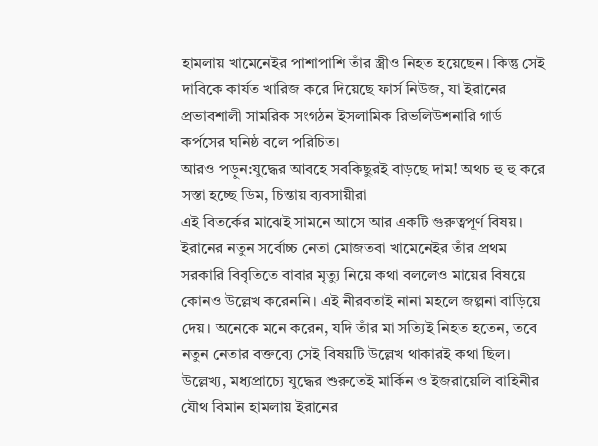হামলায় খামেনেইর পাশাপাশি তাঁর স্ত্রীও নিহত হয়েছেন। কিন্তু সেই দাবিকে কার্যত খারিজ করে দিয়েছে ফার্স নিউজ, যা ইরানের প্রভাবশালী সামরিক সংগঠন ইসলামিক রিভলিউশনারি গার্ড কর্পসের ঘনিষ্ঠ বলে পরিচিত।
আরও পড়ুন:যুদ্ধের আবহে সবকিছুরই বাড়ছে দাম! অথচ হু হু করে সস্তা হচ্ছে ডিম, চিন্তায় ব্যবসায়ীরা
এই বিতর্কের মাঝেই সামনে আসে আর একটি গুরুত্বপূর্ণ বিষয়। ইরানের নতুন সর্বোচ্চ নেতা মোজতবা খামেনেইর তাঁর প্রথম সরকারি বিবৃতিতে বাবার মৃত্যু নিয়ে কথা বললেও মায়ের বিষয়ে কোনও উল্লেখ করেননি। এই নীরবতাই নানা মহলে জল্পনা বাড়িয়ে দেয়। অনেকে মনে করেন, যদি তাঁর মা সত্যিই নিহত হতেন, তবে নতুন নেতার বক্তব্যে সেই বিষয়টি উল্লেখ থাকারই কথা ছিল।
উল্লেখ্য, মধ্যপ্রাচ্যে যুদ্ধের শুরুতেই মার্কিন ও ইজরায়েলি বাহিনীর যৌথ বিমান হামলায় ইরানের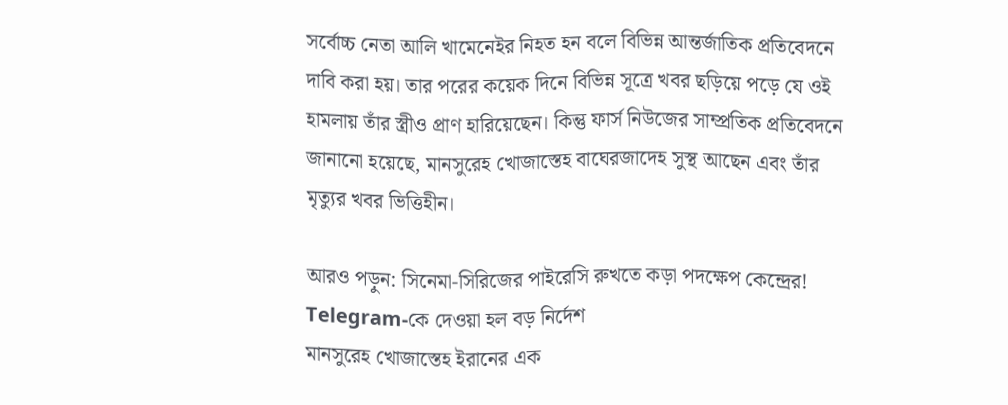সর্বোচ্চ নেতা আলি খামেনেইর নিহত হন বলে বিভিন্ন আন্তর্জাতিক প্রতিবেদনে দাবি করা হয়। তার পরের কয়েক দিনে বিভিন্ন সূত্রে খবর ছড়িয়ে পড়ে যে ওই হামলায় তাঁর স্ত্রীও প্রাণ হারিয়েছেন। কিন্তু ফার্স নিউজের সাম্প্রতিক প্রতিবেদনে জানানো হয়েছে, মানসুরেহ খোজাস্তেহ বাঘেরজাদেহ সুস্থ আছেন এবং তাঁর মৃত্যুর খবর ভিত্তিহীন।

আরও পড়ুন: সিনেমা-সিরিজের পাইরেসি রুখতে কড়া পদক্ষেপ কেন্দ্রের! Telegram-কে দেওয়া হল বড় নির্দেশ
মানসুরেহ খোজাস্তেহ ইরানের এক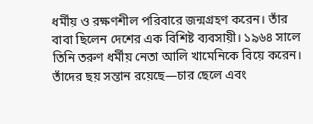ধর্মীয় ও রক্ষণশীল পরিবারে জন্মগ্রহণ করেন। তাঁর বাবা ছিলেন দেশের এক বিশিষ্ট ব্যবসায়ী। ১৯৬৪ সালে তিনি তরুণ ধর্মীয় নেতা আলি খামেনিকে বিয়ে করেন। তাঁদের ছয় সন্তান রয়েছে—চার ছেলে এবং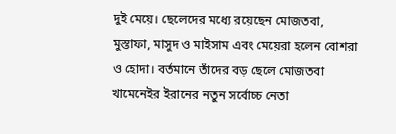দুই মেয়ে। ছেলেদের মধ্যে রয়েছেন মোজতবা, মুস্তাফা, মাসুদ ও মাইসাম এবং মেয়েরা হলেন বোশরা ও হোদা। বর্তমানে তাঁদের বড় ছেলে মোজতবা খামেনেইর ইরানের নতুন সর্বোচ্চ নেতা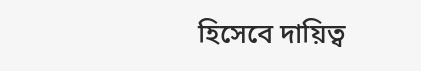হিসেবে দায়িত্ব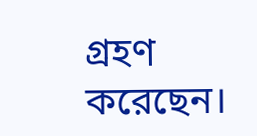গ্রহণ করেছেন।